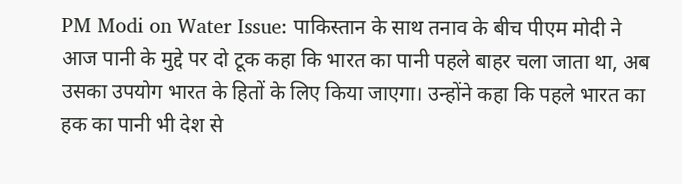PM Modi on Water Issue: पाकिस्तान के साथ तनाव के बीच पीएम मोदी ने आज पानी के मुद्दे पर दो टूक कहा कि भारत का पानी पहले बाहर चला जाता था, अब उसका उपयोग भारत के हितों के लिए किया जाएगा। उन्होंने कहा कि पहले भारत का हक का पानी भी देश से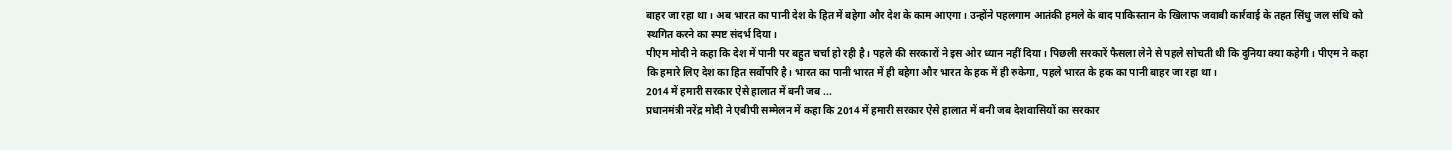बाहर जा रहा था। अब भारत का पानी देश के हित में बहेगा और देश के काम आएगा। उन्होंने पहलगाम आतंकी हमले के बाद पाकिस्तान के खिलाफ जवाबी कार्रवाई के तहत सिंधु जल संधि को स्थगित करने का स्पष्ट संदर्भ दिया।
पीएम मोदी ने कहा कि देश में पानी पर बहुत चर्चा हो रही है। पहले की सरकारों ने इस ओर ध्यान नहीं दिया। पिछली सरकारें फैसला लेने से पहले सोचती थी कि दुनिया क्या कहेगी। पीएम ने कहा कि हमारे लिए देश का हित सर्वोपरि है। भारत का पानी भारत में ही बहेगा और भारत के हक में ही रुकेगा, पहले भारत के हक का पानी बाहर जा रहा था।
2014 में हमारी सरकार ऐसे हालात में बनी जब ...
प्रधानमंत्री नरेंद्र मोदी ने एबीपी सम्मेलन में कहा कि 2014 में हमारी सरकार ऐसे हालात में बनी जब देशवासियों का सरकार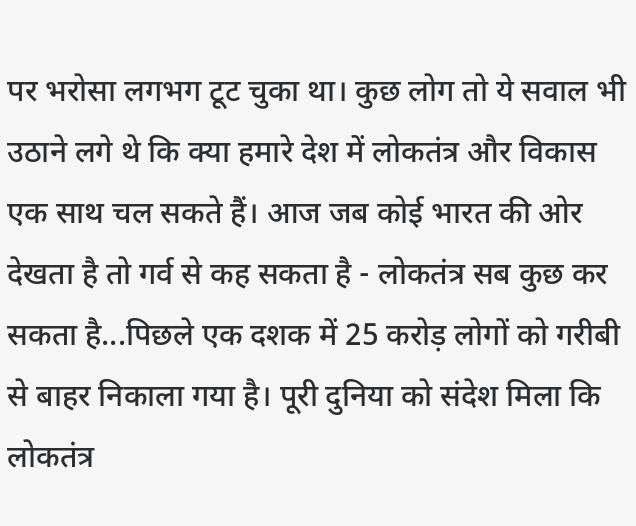पर भरोसा लगभग टूट चुका था। कुछ लोग तो ये सवाल भी उठाने लगे थे कि क्या हमारे देश में लोकतंत्र और विकास एक साथ चल सकते हैं। आज जब कोई भारत की ओर देखता है तो गर्व से कह सकता है - लोकतंत्र सब कुछ कर सकता है...पिछले एक दशक में 25 करोड़ लोगों को गरीबी से बाहर निकाला गया है। पूरी दुनिया को संदेश मिला कि लोकतंत्र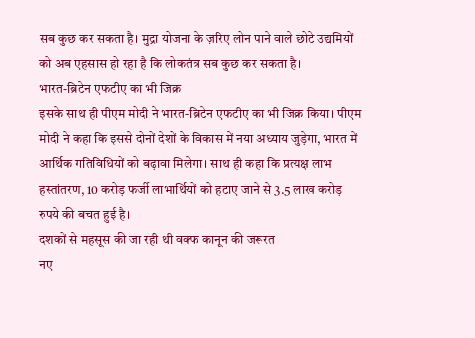सब कुछ कर सकता है। मुद्रा योजना के ज़रिए लोन पाने वाले छोटे उद्यमियों को अब एहसास हो रहा है कि लोकतंत्र सब कुछ कर सकता है।
भारत-ब्रिटेन एफटीए का भी जिक्र
इसके साथ ही पीएम मोदी ने भारत-ब्रिटेन एफटीए का भी जिक्र किया। पीएम मोदी ने कहा कि इससे दोनों देशों के विकास में नया अध्याय जुड़ेगा, भारत में आर्थिक गतिविधियों को बढ़ावा मिलेगा। साथ ही कहा कि प्रत्यक्ष लाभ हस्तांतरण, 10 करोड़ फर्जी लाभार्थियों को हटाए जाने से 3.5 लाख करोड़ रुपये की बचत हुई है।
दशकों से महसूस की जा रही थी वक्फ कानून की जरूरत
नए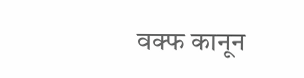वक्फ कानून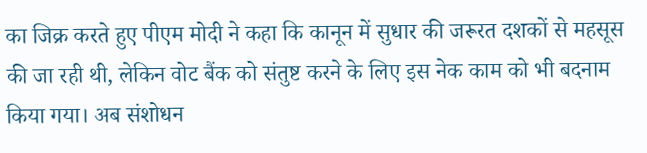का जिक्र करते हुए पीएम मोदी ने कहा कि कानून में सुधार की जरूरत दशकों से महसूस की जा रही थी, लेकिन वोट बैंक को संतुष्ट करने के लिए इस नेक काम को भी बदनाम किया गया। अब संशोधन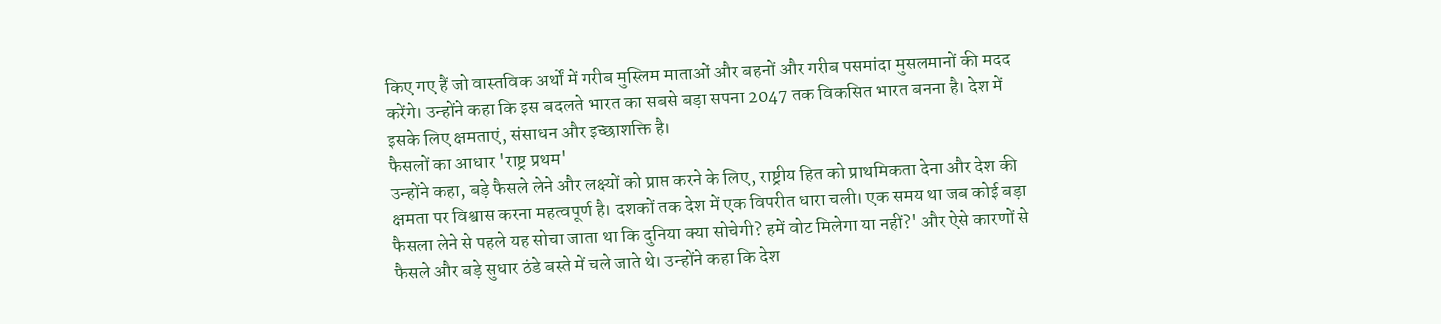किए गए हैं जो वास्तविक अर्थों में गरीब मुस्लिम माताओं और बहनों और गरीब पसमांदा मुसलमानों की मदद करेंगे। उन्होंने कहा कि इस बदलते भारत का सबसे बड़ा सपना 2047 तक विकसित भारत बनना है। देश में इसके लिए क्षमताएं, संसाधन और इच्छाशक्ति है।
फैसलों का आधार 'राष्ट्र प्रथम'
उन्होंने कहा, बड़े फैसले लेने और लक्ष्यों को प्राप्त करने के लिए, राष्ट्रीय हित को प्राथमिकता देना और देश की क्षमता पर विश्वास करना महत्वपूर्ण है। दशकों तक देश में एक विपरीत धारा चली। एक समय था जब कोई बड़ा फैसला लेने से पहले यह सोचा जाता था कि दुनिया क्या सोचेगी? हमें वोट मिलेगा या नहीं?' और ऐसे कारणों से फैसले और बड़े सुधार ठंडे बस्ते में चले जाते थे। उन्होंने कहा कि देश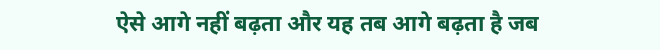ऐसे आगे नहीं बढ़ता और यह तब आगे बढ़ता है जब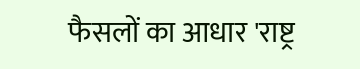फैसलों का आधार 'राष्ट्र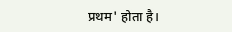प्रथम' होता है।